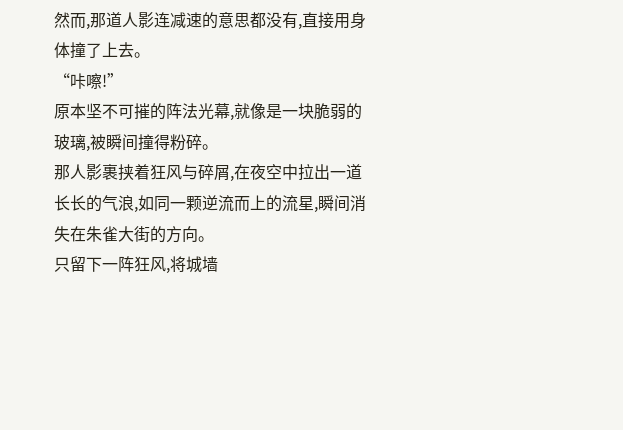然而,那道人影连减速的意思都没有,直接用身体撞了上去。
“咔嚓!”
原本坚不可摧的阵法光幕,就像是一块脆弱的玻璃,被瞬间撞得粉碎。
那人影裹挟着狂风与碎屑,在夜空中拉出一道长长的气浪,如同一颗逆流而上的流星,瞬间消失在朱雀大街的方向。
只留下一阵狂风,将城墙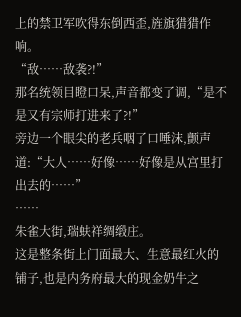上的禁卫军吹得东倒西歪,旌旗猎猎作响。
“敌……敌袭?!”
那名统领目瞪口呆,声音都变了调,“是不是又有宗师打进来了?!”
旁边一个眼尖的老兵咽了口唾沫,颤声道:“大人……好像……好像是从宫里打出去的……”
……
朱雀大街,瑞蚨祥绸缎庄。
这是整条街上门面最大、生意最红火的铺子,也是内务府最大的现金奶牛之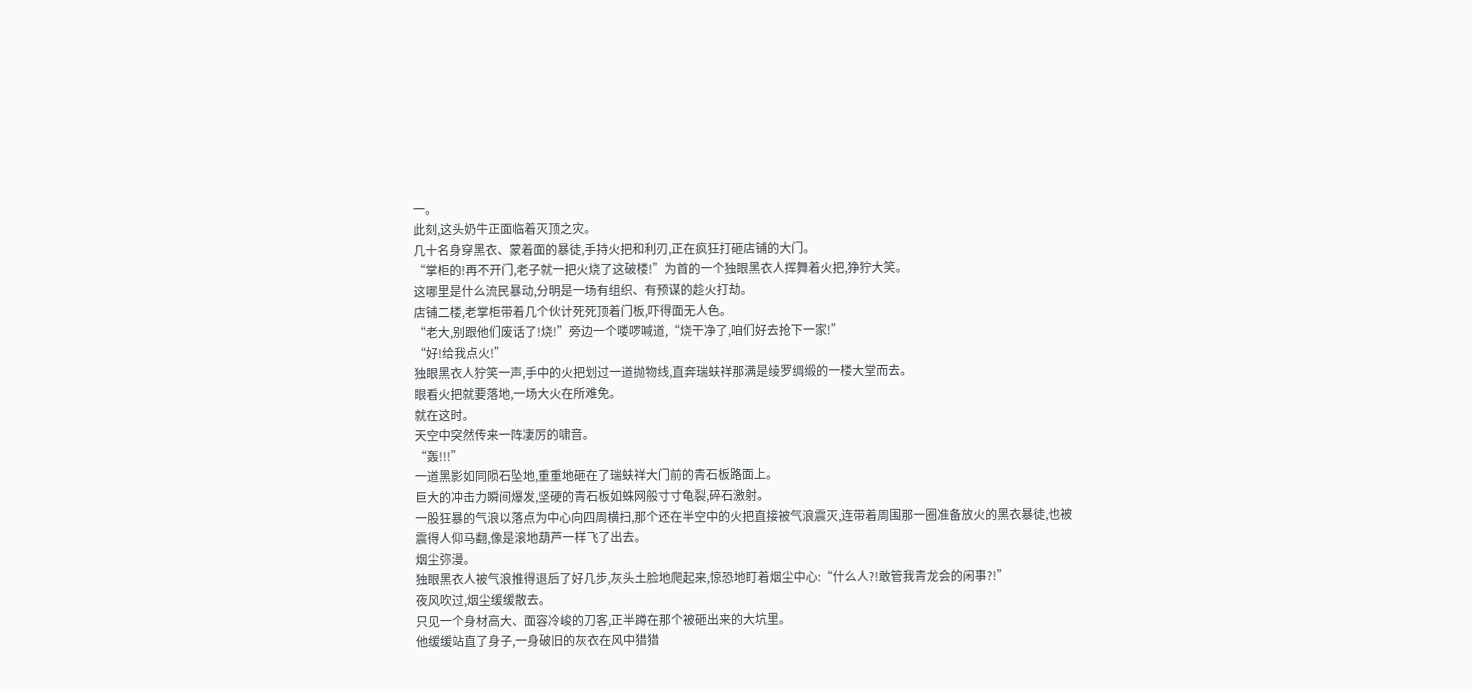一。
此刻,这头奶牛正面临着灭顶之灾。
几十名身穿黑衣、蒙着面的暴徒,手持火把和利刃,正在疯狂打砸店铺的大门。
“掌柜的!再不开门,老子就一把火烧了这破楼!”为首的一个独眼黑衣人挥舞着火把,狰狞大笑。
这哪里是什么流民暴动,分明是一场有组织、有预谋的趁火打劫。
店铺二楼,老掌柜带着几个伙计死死顶着门板,吓得面无人色。
“老大,别跟他们废话了!烧!”旁边一个喽啰喊道,“烧干净了,咱们好去抢下一家!”
“好!给我点火!”
独眼黑衣人狞笑一声,手中的火把划过一道抛物线,直奔瑞蚨祥那满是绫罗绸缎的一楼大堂而去。
眼看火把就要落地,一场大火在所难免。
就在这时。
天空中突然传来一阵凄厉的啸音。
“轰!!!”
一道黑影如同陨石坠地,重重地砸在了瑞蚨祥大门前的青石板路面上。
巨大的冲击力瞬间爆发,坚硬的青石板如蛛网般寸寸龟裂,碎石激射。
一股狂暴的气浪以落点为中心向四周横扫,那个还在半空中的火把直接被气浪震灭,连带着周围那一圈准备放火的黑衣暴徒,也被震得人仰马翻,像是滚地葫芦一样飞了出去。
烟尘弥漫。
独眼黑衣人被气浪推得退后了好几步,灰头土脸地爬起来,惊恐地盯着烟尘中心:“什么人?!敢管我青龙会的闲事?!”
夜风吹过,烟尘缓缓散去。
只见一个身材高大、面容冷峻的刀客,正半蹲在那个被砸出来的大坑里。
他缓缓站直了身子,一身破旧的灰衣在风中猎猎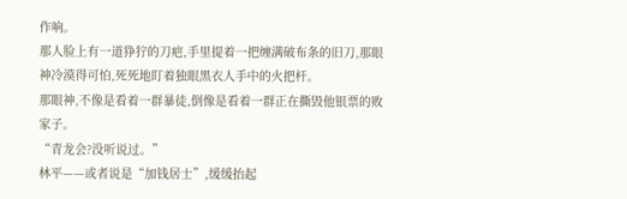作响。
那人脸上有一道狰狞的刀疤,手里提着一把缠满破布条的旧刀,那眼神冷漠得可怕,死死地盯着独眼黑衣人手中的火把杆。
那眼神,不像是看着一群暴徒,倒像是看着一群正在撕毁他银票的败家子。
“青龙会?没听说过。”
林平——或者说是“加钱居士”,缓缓抬起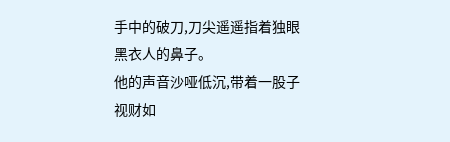手中的破刀,刀尖遥遥指着独眼黑衣人的鼻子。
他的声音沙哑低沉,带着一股子视财如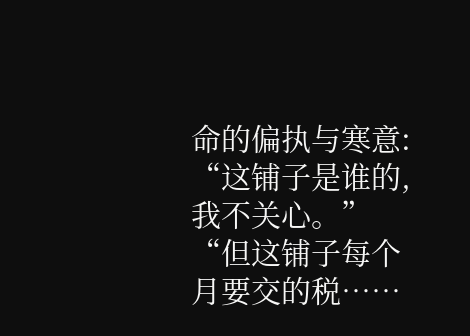命的偏执与寒意:
“这铺子是谁的,我不关心。”
“但这铺子每个月要交的税……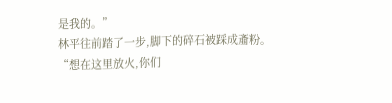是我的。”
林平往前踏了一步,脚下的碎石被踩成齑粉。
“想在这里放火,你们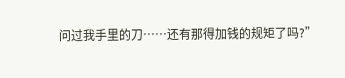问过我手里的刀……还有那得加钱的规矩了吗?”